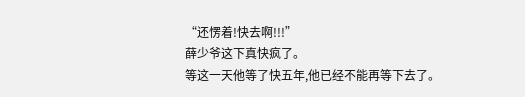“还愣着!快去啊!!!”
薛少爷这下真快疯了。
等这一天他等了快五年,他已经不能再等下去了。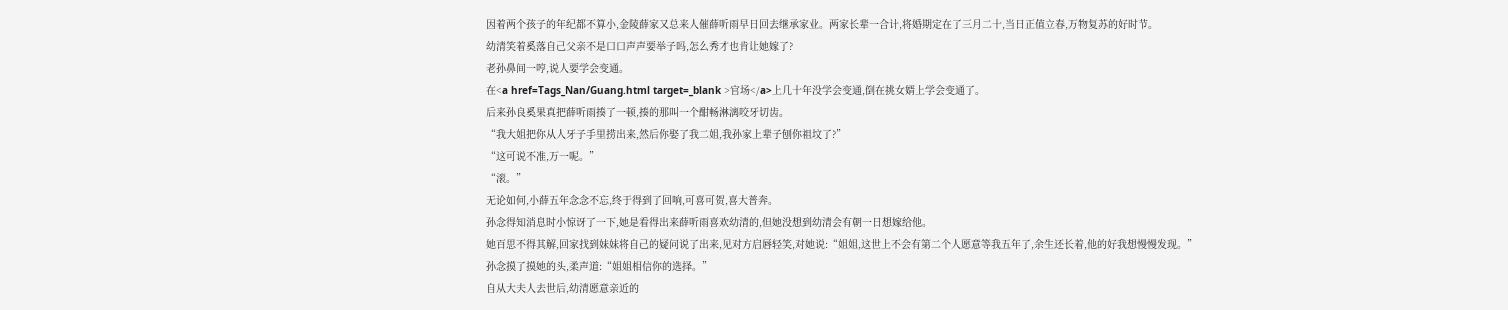因着两个孩子的年纪都不算小,金陵薛家又总来人催薛听雨早日回去继承家业。两家长辈一合计,将婚期定在了三月二十,当日正值立春,万物复苏的好时节。
幼清笑着奚落自己父亲不是口口声声要举子吗,怎么秀才也肯让她嫁了?
老孙鼻间一哼,说人要学会变通。
在<a href=Tags_Nan/Guang.html target=_blank >官场</a>上几十年没学会变通,倒在挑女婿上学会变通了。
后来孙良奚果真把薛听雨揍了一顿,揍的那叫一个酣畅淋漓咬牙切齿。
“我大姐把你从人牙子手里捞出来,然后你娶了我二姐,我孙家上辈子刨你祖坟了?”
“这可说不准,万一呢。”
“滚。”
无论如何,小薛五年念念不忘,终于得到了回响,可喜可贺,喜大普奔。
孙念得知消息时小惊讶了一下,她是看得出来薛听雨喜欢幼清的,但她没想到幼清会有朝一日想嫁给他。
她百思不得其解,回家找到妹妹将自己的疑问说了出来,见对方启唇轻笑,对她说:“姐姐,这世上不会有第二个人愿意等我五年了,余生还长着,他的好我想慢慢发现。”
孙念摸了摸她的头,柔声道:“姐姐相信你的选择。”
自从大夫人去世后,幼清愿意亲近的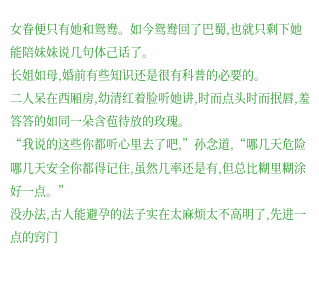女眷便只有她和鸳鸯。如今鸳鸯回了巴蜀,也就只剩下她能陪妹妹说几句体己话了。
长姐如母,婚前有些知识还是很有科普的必要的。
二人呆在西厢房,幼清红着脸听她讲,时而点头时而抿唇,羞答答的如同一朵含苞待放的玫瑰。
“我说的这些你都听心里去了吧,”孙念道,“哪几天危险哪几天安全你都得记住,虽然几率还是有,但总比糊里糊涂好一点。”
没办法,古人能避孕的法子实在太麻烦太不高明了,先进一点的窍门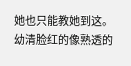她也只能教她到这。
幼清脸红的像熟透的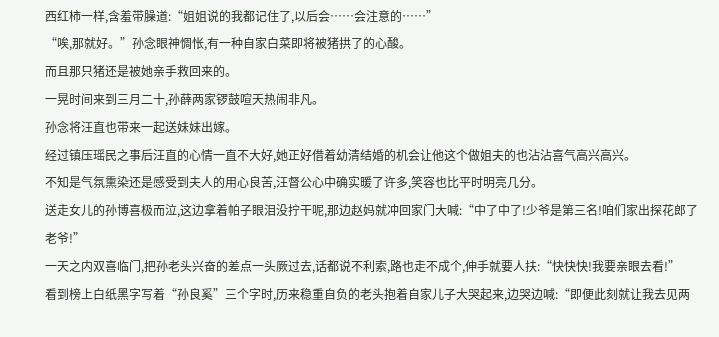西红柿一样,含羞带臊道:“姐姐说的我都记住了,以后会……会注意的……”
“唉,那就好。”孙念眼神惆怅,有一种自家白菜即将被猪拱了的心酸。
而且那只猪还是被她亲手救回来的。
一晃时间来到三月二十,孙薛两家锣鼓喧天热闹非凡。
孙念将汪直也带来一起送妹妹出嫁。
经过镇压瑶民之事后汪直的心情一直不大好,她正好借着幼清结婚的机会让他这个做姐夫的也沾沾喜气高兴高兴。
不知是气氛熏染还是感受到夫人的用心良苦,汪督公心中确实暖了许多,笑容也比平时明亮几分。
送走女儿的孙博喜极而泣,这边拿着帕子眼泪没拧干呢,那边赵妈就冲回家门大喊:“中了中了!少爷是第三名!咱们家出探花郎了老爷!”
一天之内双喜临门,把孙老头兴奋的差点一头厥过去,话都说不利索,路也走不成个,伸手就要人扶:“快快快!我要亲眼去看!”
看到榜上白纸黑字写着“孙良奚”三个字时,历来稳重自负的老头抱着自家儿子大哭起来,边哭边喊:“即便此刻就让我去见两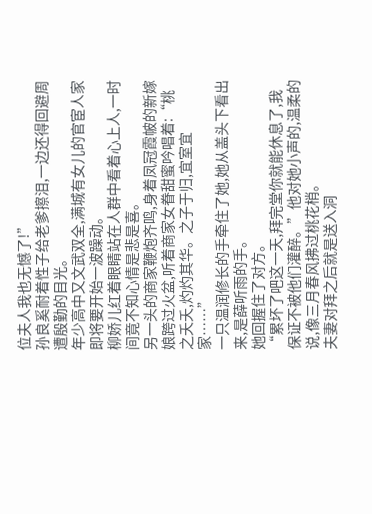位夫人我也无憾了!”
孙良奚耐着性子给老爹擦泪,一边还得回避周遭殷勤的目光。
年少高中又文武双全,满城有女儿的官宦人家即将要开始一波躁动。
柳娇儿红着眼睛站在人群中看着心上人,一时间竟不知心情是悲是喜。
另一头的商家鞭炮齐鸣,身着凤冠霞帔的新嫁娘跨过火盆,听着商家女眷甜蜜吟唱着:“桃之夭夭,灼灼其华。之子于归,宜室宜家……”
一只温润修长的手牵住了她,她从盖头下看出来,是薛听雨的手。
她回握住了对方。
“累坏了吧这一天,拜完堂你就能休息了,我保证不被他们灌醉。”他对她小声的,温柔的说,像三月春风拂过桃花梢。
夫妻对拜之后就是送入洞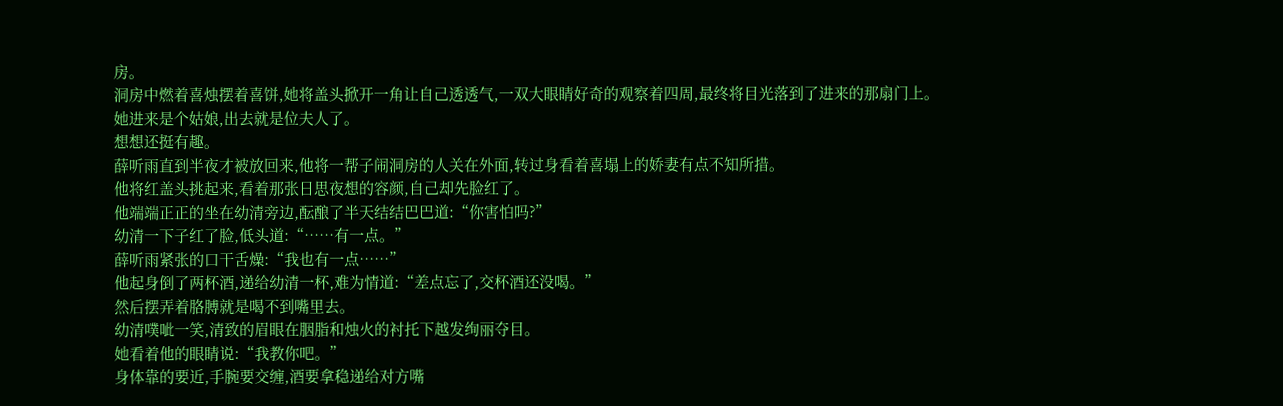房。
洞房中燃着喜烛摆着喜饼,她将盖头掀开一角让自己透透气,一双大眼睛好奇的观察着四周,最终将目光落到了进来的那扇门上。
她进来是个姑娘,出去就是位夫人了。
想想还挺有趣。
薛听雨直到半夜才被放回来,他将一帮子闹洞房的人关在外面,转过身看着喜塌上的娇妻有点不知所措。
他将红盖头挑起来,看着那张日思夜想的容颜,自己却先脸红了。
他端端正正的坐在幼清旁边,酝酿了半天结结巴巴道:“你害怕吗?”
幼清一下子红了脸,低头道:“……有一点。”
薛听雨紧张的口干舌燥:“我也有一点……”
他起身倒了两杯酒,递给幼清一杯,难为情道:“差点忘了,交杯酒还没喝。”
然后摆弄着胳膊就是喝不到嘴里去。
幼清噗呲一笑,清致的眉眼在胭脂和烛火的衬托下越发绚丽夺目。
她看着他的眼睛说:“我教你吧。”
身体靠的要近,手腕要交缠,酒要拿稳递给对方嘴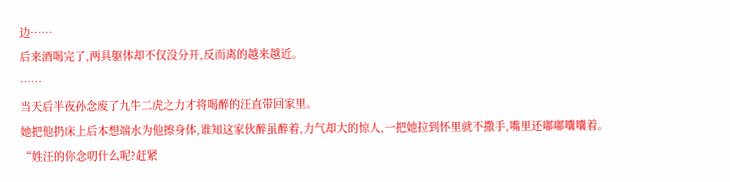边……
后来酒喝完了,两具躯体却不仅没分开,反而离的越来越近。
……
当天后半夜孙念废了九牛二虎之力才将喝醉的汪直带回家里。
她把他扔床上后本想端水为他擦身体,谁知这家伙醉虽醉着,力气却大的惊人,一把她拉到怀里就不撒手,嘴里还嘟嘟囔囔着。
“姓汪的你念叨什么呢?赶紧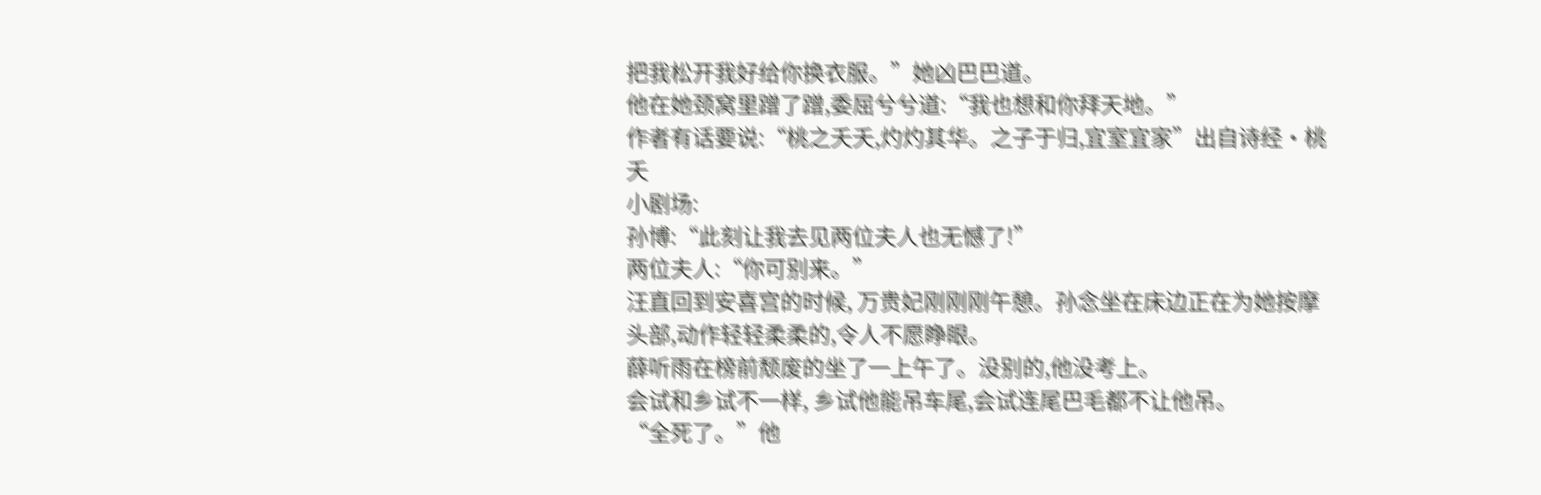把我松开我好给你换衣服。”她凶巴巴道。
他在她颈窝里蹭了蹭,委屈兮兮道:“我也想和你拜天地。”
作者有话要说:“桃之夭夭,灼灼其华。之子于归,宜室宜家”出自诗经·桃夭
小剧场:
孙博:“此刻让我去见两位夫人也无憾了!”
两位夫人:“你可别来。”
汪直回到安喜宫的时候, 万贵妃刚刚刚午憩。孙念坐在床边正在为她按摩头部,动作轻轻柔柔的,令人不愿睁眼。
薛听雨在榜前颓废的坐了一上午了。没别的,他没考上。
会试和乡试不一样, 乡试他能吊车尾,会试连尾巴毛都不让他吊。
“全死了。”他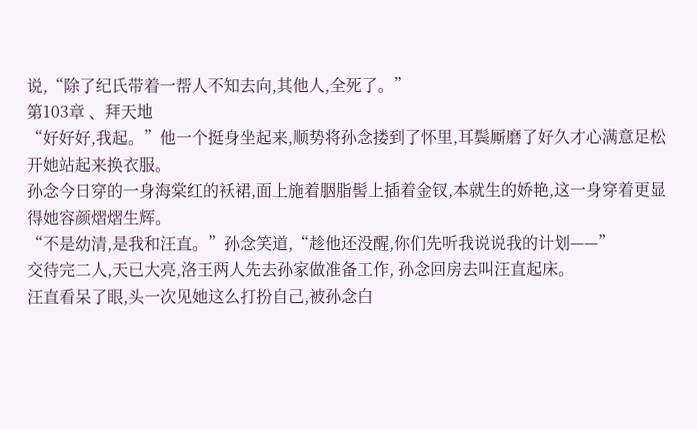说,“除了纪氏带着一帮人不知去向,其他人,全死了。”
第103章 、拜天地
“好好好,我起。”他一个挺身坐起来,顺势将孙念搂到了怀里,耳鬓厮磨了好久才心满意足松开她站起来换衣服。
孙念今日穿的一身海棠红的袄裙,面上施着胭脂髻上插着金钗,本就生的娇艳,这一身穿着更显得她容颜熠熠生辉。
“不是幼清,是我和汪直。”孙念笑道,“趁他还没醒,你们先听我说说我的计划——”
交待完二人,天已大亮,洛王两人先去孙家做准备工作, 孙念回房去叫汪直起床。
汪直看呆了眼,头一次见她这么打扮自己,被孙念白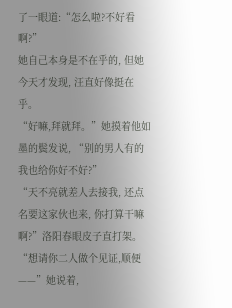了一眼道:“怎么啦?不好看啊?”
她自己本身是不在乎的, 但她今天才发现, 汪直好像挺在乎。
“好嘛,拜就拜。”她摸着他如墨的鬓发说, “别的男人有的我也给你好不好?”
“天不亮就差人去接我, 还点名要这家伙也来, 你打算干嘛啊?”洛阳春眼皮子直打架。
“想请你二人做个见证,顺便——”她说着,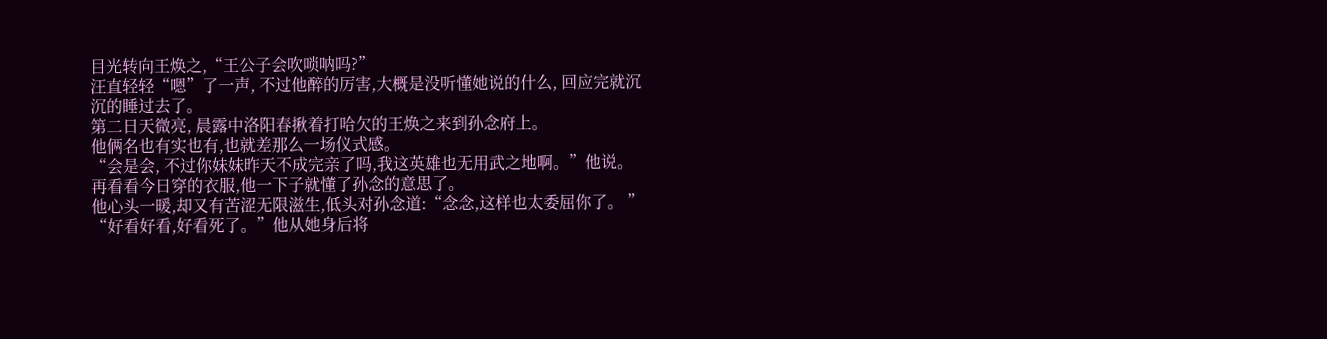目光转向王焕之,“王公子会吹唢呐吗?”
汪直轻轻“嗯”了一声, 不过他醉的厉害,大概是没听懂她说的什么, 回应完就沉沉的睡过去了。
第二日天微亮, 晨露中洛阳春揪着打哈欠的王焕之来到孙念府上。
他俩名也有实也有,也就差那么一场仪式感。
“会是会, 不过你妹妹昨天不成完亲了吗,我这英雄也无用武之地啊。”他说。
再看看今日穿的衣服,他一下子就懂了孙念的意思了。
他心头一暖,却又有苦涩无限滋生,低头对孙念道:“念念,这样也太委屈你了。 ”
“好看好看,好看死了。”他从她身后将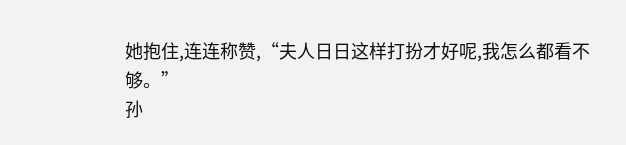她抱住,连连称赞,“夫人日日这样打扮才好呢,我怎么都看不够。”
孙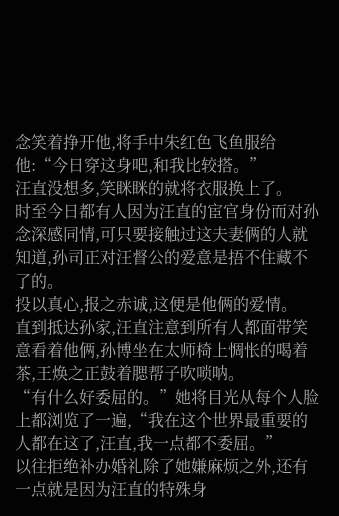念笑着挣开他,将手中朱红色飞鱼服给他:“今日穿这身吧,和我比较搭。”
汪直没想多,笑眯眯的就将衣服换上了。
时至今日都有人因为汪直的宦官身份而对孙念深感同情,可只要接触过这夫妻俩的人就知道,孙司正对汪督公的爱意是捂不住藏不了的。
投以真心,报之赤诚,这便是他俩的爱情。
直到抵达孙家,汪直注意到所有人都面带笑意看着他俩,孙博坐在太师椅上惆怅的喝着茶,王焕之正鼓着腮帮子吹唢呐。
“有什么好委屈的。”她将目光从每个人脸上都浏览了一遍,“我在这个世界最重要的人都在这了,汪直,我一点都不委屈。”
以往拒绝补办婚礼除了她嫌麻烦之外,还有一点就是因为汪直的特殊身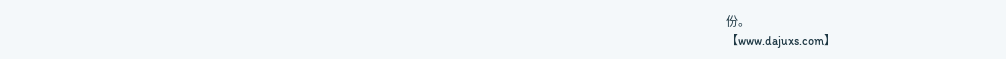份。
【www.dajuxs.com】